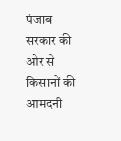पंजाब सरकार की ओर से किसानों की आमदनी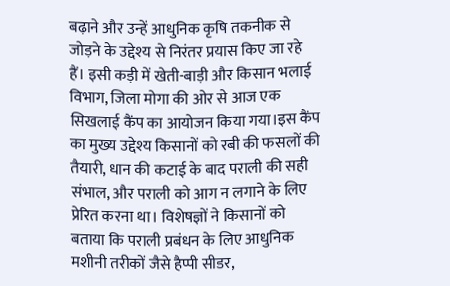बढ़ाने और उन्हें आधुनिक कृषि तकनीक से जोड़ने के उद्देश्य से निरंतर प्रयास किए जा रहे हैं। इसी कड़ी में खेती-बाड़ी और किसान भलाई विभाग, जिला मोगा की ओर से आज एक सिखलाई कैंप का आयोजन किया गया।इस कैंप का मुख्य उद्देश्य किसानों को रबी की फसलों की तैयारी, धान की कटाई के बाद पराली की सही संभाल, और पराली को आग न लगाने के लिए प्रेरित करना था। विशेषज्ञों ने किसानों को बताया कि पराली प्रबंधन के लिए आधुनिक मशीनी तरीकों जैसे हैप्पी सीडर,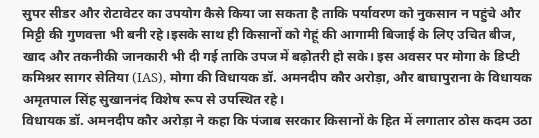सुपर सीडर और रोटावेटर का उपयोग कैसे किया जा सकता है ताकि पर्यावरण को नुकसान न पहुंचे और मिट्टी की गुणवत्ता भी बनी रहे।इसके साथ ही किसानों को गेहूं की आगामी बिजाई के लिए उचित बीज, खाद और तकनीकी जानकारी भी दी गई ताकि उपज में बढ़ोतरी हो सके। इस अवसर पर मोगा के डिप्टी कमिश्नर सागर सेतिया (IAS), मोगा की विधायक डॉ. अमनदीप कौर अरोड़ा, और बाघापुराना के विधायक अमृतपाल सिंह सुखाननंद विशेष रूप से उपस्थित रहे।
विधायक डॉ. अमनदीप कौर अरोड़ा ने कहा कि पंजाब सरकार किसानों के हित में लगातार ठोस कदम उठा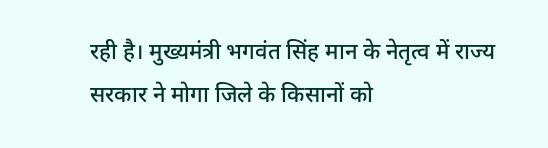रही है। मुख्यमंत्री भगवंत सिंह मान के नेतृत्व में राज्य सरकार ने मोगा जिले के किसानों को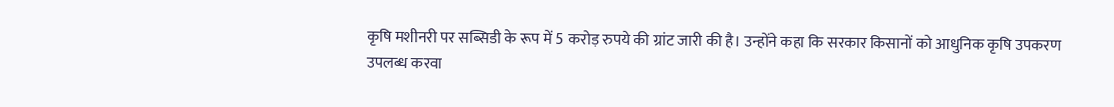कृषि मशीनरी पर सब्सिडी के रूप में 5 करोड़ रुपये की ग्रांट जारी की है। उन्होंने कहा कि सरकार किसानों को आधुनिक कृषि उपकरण उपलब्ध करवा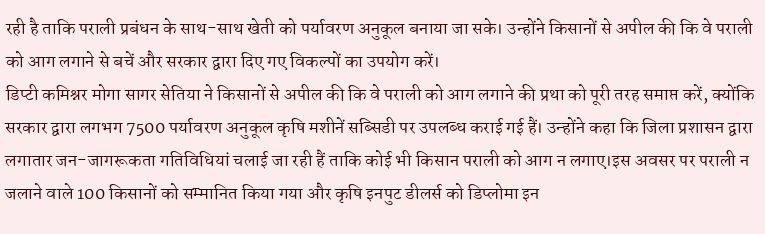रही है ताकि पराली प्रबंधन के साथ-साथ खेती को पर्यावरण अनुकूल बनाया जा सके। उन्होंने किसानों से अपील की कि वे पराली को आग लगाने से बचें और सरकार द्वारा दिए गए विकल्पों का उपयोग करें।
डिप्टी कमिश्नर मोगा सागर सेतिया ने किसानों से अपील की कि वे पराली को आग लगाने की प्रथा को पूरी तरह समाप्त करें, क्योंकि सरकार द्वारा लगभग 7500 पर्यावरण अनुकूल कृषि मशीनें सब्सिडी पर उपलब्ध कराई गई हैं। उन्होंने कहा कि जिला प्रशासन द्वारा लगातार जन-जागरूकता गतिविधियां चलाई जा रही हैं ताकि कोई भी किसान पराली को आग न लगाए।इस अवसर पर पराली न जलाने वाले 100 किसानों को सम्मानित किया गया और कृषि इनपुट डीलर्स को डिप्लोमा इन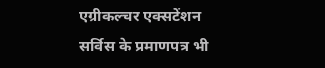एग्रीकल्चर एक्सटेंशन सर्विस के प्रमाणपत्र भी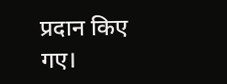प्रदान किए गए।